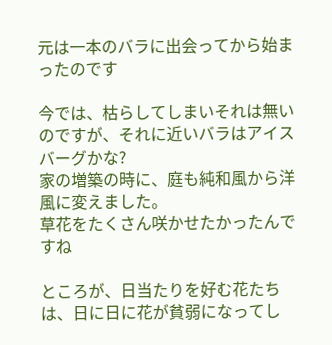元は一本のバラに出会ってから始まったのです

今では、枯らしてしまいそれは無いのですが、それに近いバラはアイスバーグかな?
家の増築の時に、庭も純和風から洋風に変えました。
草花をたくさん咲かせたかったんですね

ところが、日当たりを好む花たちは、日に日に花が貧弱になってし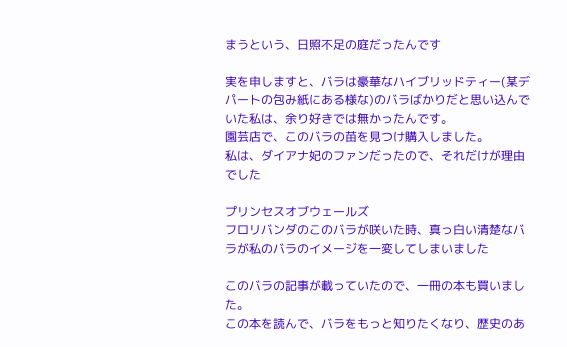まうという、日照不足の庭だったんです

実を申しますと、バラは豪華なハイブリッドティー(某デパートの包み紙にある様な)のバラばかりだと思い込んでいた私は、余り好きでは無かったんです。
園芸店で、このバラの苗を見つけ購入しました。
私は、ダイアナ妃のファンだったので、それだけが理由でした

プリンセスオブウェールズ
フロリバンダのこのバラが咲いた時、真っ白い清楚なバラが私のバラのイメージを一変してしまいました

このバラの記事が載っていたので、一冊の本も買いました。
この本を読んで、バラをもっと知りたくなり、歴史のあ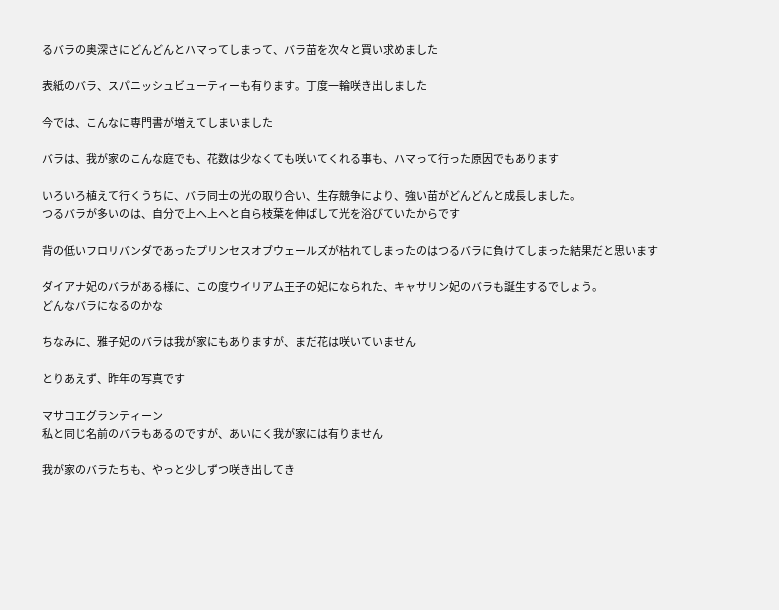るバラの奥深さにどんどんとハマってしまって、バラ苗を次々と買い求めました

表紙のバラ、スパニッシュビューティーも有ります。丁度一輪咲き出しました

今では、こんなに専門書が増えてしまいました

バラは、我が家のこんな庭でも、花数は少なくても咲いてくれる事も、ハマって行った原因でもあります

いろいろ植えて行くうちに、バラ同士の光の取り合い、生存競争により、強い苗がどんどんと成長しました。
つるバラが多いのは、自分で上へ上へと自ら枝葉を伸ばして光を浴びていたからです

背の低いフロリバンダであったプリンセスオブウェールズが枯れてしまったのはつるバラに負けてしまった結果だと思います

ダイアナ妃のバラがある様に、この度ウイリアム王子の妃になられた、キャサリン妃のバラも誕生するでしょう。
どんなバラになるのかな

ちなみに、雅子妃のバラは我が家にもありますが、まだ花は咲いていません

とりあえず、昨年の写真です

マサコエグランティーン
私と同じ名前のバラもあるのですが、あいにく我が家には有りません

我が家のバラたちも、やっと少しずつ咲き出してき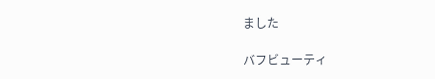ました

バフビューティ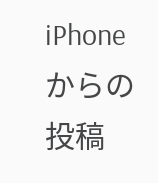iPhoneからの投稿